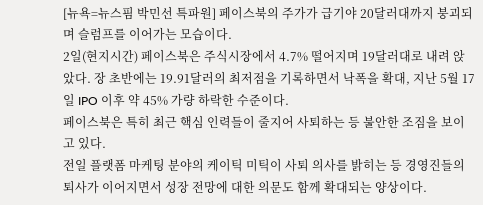[뉴욕=뉴스핌 박민선 특파원] 페이스북의 주가가 급기야 20달러대까지 붕괴되며 슬럼프를 이어가는 모습이다.
2일(현지시간) 페이스북은 주식시장에서 4.7% 떨어지며 19달러대로 내려 앉았다. 장 초반에는 19.91달러의 최저점을 기록하면서 낙폭을 확대, 지난 5월 17일 IPO 이후 약 45% 가량 하락한 수준이다.
페이스북은 특히 최근 핵심 인력들이 줄지어 사퇴하는 등 불안한 조짐을 보이고 있다.
전일 플랫폼 마케팅 분야의 케이틱 미틱이 사퇴 의사를 밝히는 등 경영진들의 퇴사가 이어지면서 성장 전망에 대한 의문도 함께 확대되는 양상이다.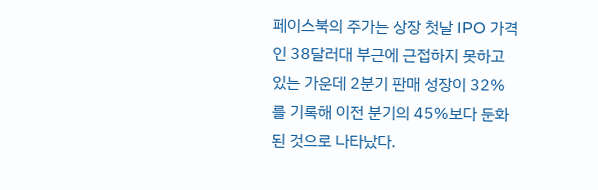페이스북의 주가는 상장 첫날 IPO 가격인 38달러대 부근에 근접하지 못하고 있는 가운데 2분기 판매 성장이 32%를 기록해 이전 분기의 45%보다 둔화된 것으로 나타났다.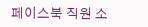페이스북 직원 소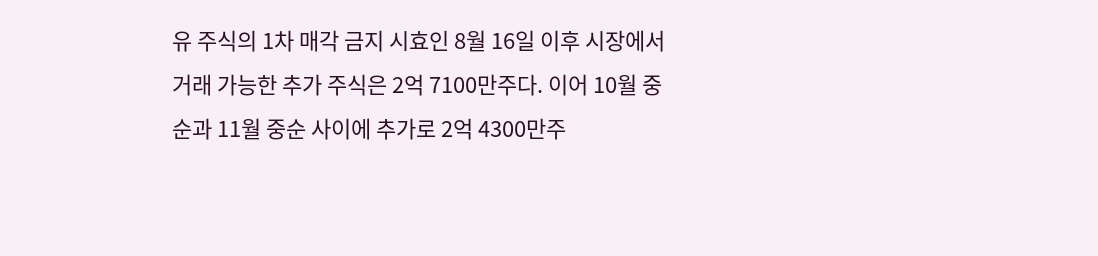유 주식의 1차 매각 금지 시효인 8월 16일 이후 시장에서 거래 가능한 추가 주식은 2억 7100만주다. 이어 10월 중순과 11월 중순 사이에 추가로 2억 4300만주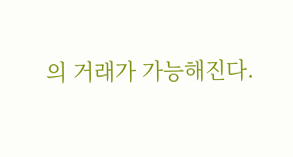의 거래가 가능해진다.